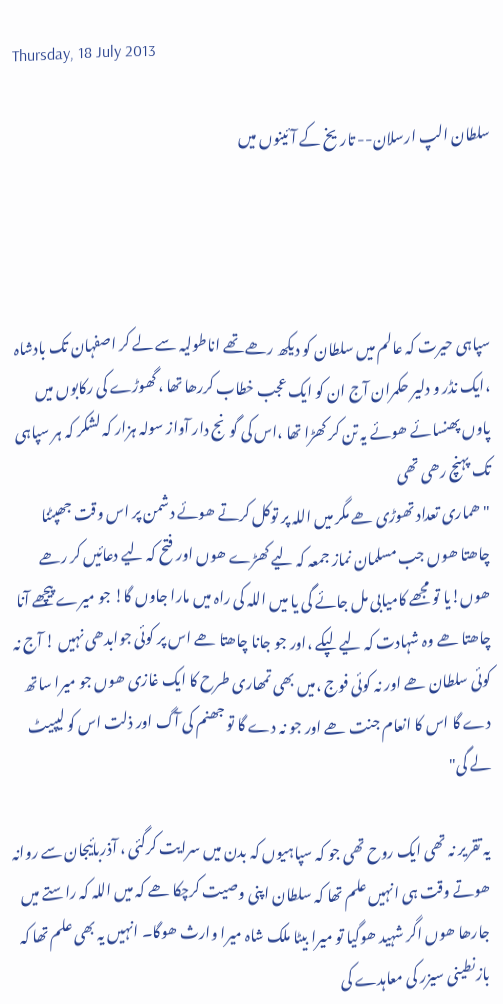Thursday, 18 July 2013

سلطان الپ ارسلان-- تاریخ کے آئینوں میں




سپاہی حیرت کہ عالم میں سلطان کو دیکھ رھے تھے اناطولیہ سے لے کر اصفہان تک بادشاہ ،ایک نڈر و دلیر حکمران آج ان کو ایک عجب خطاب کررھا تھا ، گھوڑے کی رکابوں میں پاوں پھنسائے ھوئے یہ تن کر کھڑا تھا ،اس کی گونج دار آواز سولہ ہزار کہ لشکر کہ ہر سپاہی تک پہنچ رھی تھی
"ھماری تعداد تھوڑی ھے مگر میں اللہ پر توکل کرتے ھوئے دشمن پر اس وقت جھپٹنا چاھتا ھوں جب مسلمان نماز جمعہ کہ لیے کھڑے ھوں اور فتح کہ لیے دعائیں کر رھے ھوں!یا تو مجھے کامیابی مل جائے گی یا میں اللہ کی راہ میں مارا جاوں گا! جو میرے پیچھے آنا چاھتا ھے وہ شہادت کہ لیے لپکے ،اور جو جانا چاھتا ھے اس پر کوئی جوابدھی نہیں ! آج نہ کوئی سلطان ھے اور نہ کوئی فوج ،میں بھی تمھاری طرح کا ایک غازی ھوں جو میرا ساتھ دے گا اس کا انعام جنت ھے اور جو نہ دے گا تو جھنم کی آگ اور ذلت اس کو لیپیٹ لے گی"

یہ تقریر نہ تھی ایک روح تھی جو کہ سپاہیوں کہ بدن میں سرایت کرگئی ، آذربائیجان سے روانہ ھوتے وقت ہی انہیں علم تھا کہ سلطان اپنی وصیت کرچکا ھے کہ میں اللہ کہ راستے میں جارھا ھوں اگر شہید ھوگیا تو میرا بیٹا ملک شاہ میرا وارث ھوگا۔ انہیں یہ بھی علم تھا کہ بازنطینی سیزر کی معاہدے کی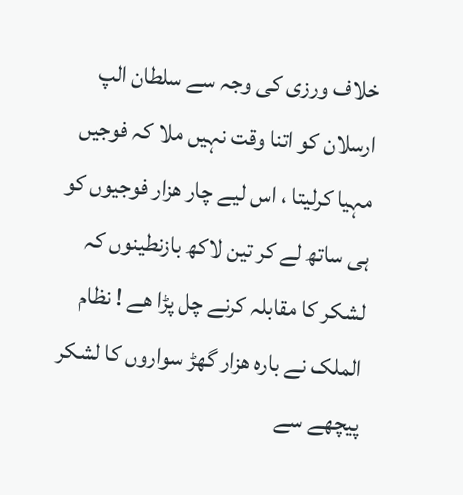خلاف ورزی کی وجہ سے سلطان الپ ارسلان کو اتنا وقت نہیں ملا کہ فوجیں مہیا کرلیتا ، اس لیے چار ھزار فوجیوں کو ہی ساتھ لے کر تین لاکھ بازنطینوں کہ لشکر کا مقابلہ کرنے چل پڑا ھے ! نظام الملک نے بارہ ھزار گھڑ سواروں کا لشکر پیچھے سے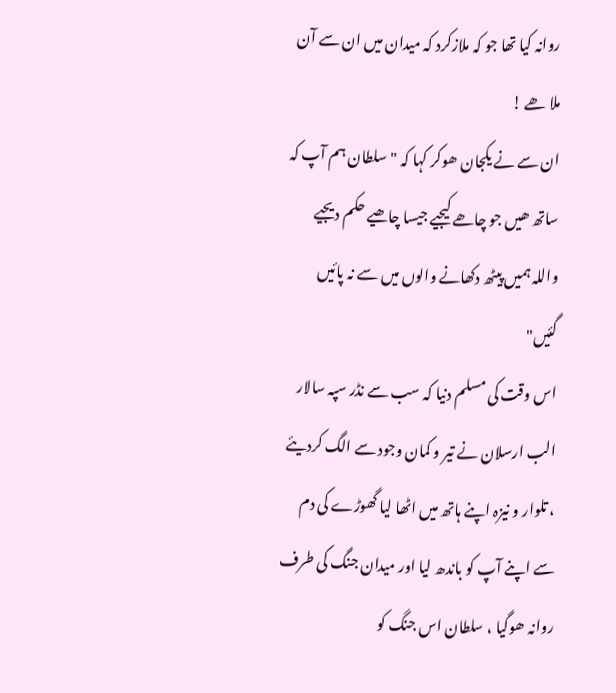روانہ کیا تھا جو کہ ملازکرد کہ میدان میں ان سے آن ملا ھے !
ان سے نے یکجان ھوکر کہا کہ "سلطان ہم آپ کہ ساتھ ھیں جو چاھے کیجیے جیسا چاھیے حکم دیجیے واللہ ہمیں پیٹھ دکھانے والوں میں سے نہ پائیں گئیں"
اس وقت کی مسلم دنیا کہ سب سے نڈر سپہ سالار الب ارسلان نے تیر و کمان وجود سے الگ کردیئے ، تلوار و نیزہ اپنے ہاتھ میں اٹھا لیا گھوڑے کی دم سے اپنے آپ کو باندھ لیا اور میدان جنگ کی طرف روانہ ھوگیا ، سلطان اس جنگ کو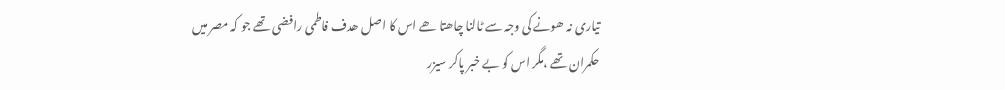تیاری نہ ھونے کی وجہ سے ٹالنا چاھتا ھے اس کا اصل ھدف فاطمی رافضی تھے جو کہ مصر میں حکمران تھے ،مگر اس کو بے خبر پاکر سیزر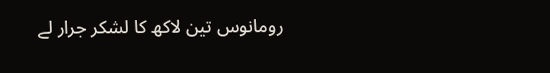رومانوس تین لاکھ کا لشکر جرار لے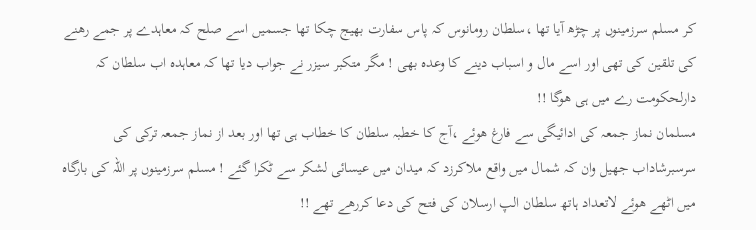کر مسلم سرزمینوں پر چڑھ آیا تھا ،سلطان رومانوس کہ پاس سفارت بھیج چکا تھا جسمیں اسے صلح کہ معاہدے پر جمے رھنے کی تلقین کی تھی اور اسے مال و اسباب دینے کا وعدہ بھی ! مگر متکبر سیزر نے جواب دیا تھا کہ معاہدہ اب سلطان کہ دارلحکومت رے میں ہی ھوگا !!
مسلمان نماز جمعہ کی ادائیگی سے فارغ ھوئے ،آج کا خطبہ سلطان کا خطاب ہی تھا اور بعد از نماز جمعہ ترکی کی سرسبرشاداب جھیل وان کہ شمال میں واقع ملاکرزد کہ میدان میں عیسائی لشکر سے ٹکرا گئے ! مسلم سرزمینوں پر اللہ کی بارگاہ میں اٹھے ھوئے لاتعداد ہاتھ سلطان الپ ارسلان کی فتح کی دعا کررھے تھے !!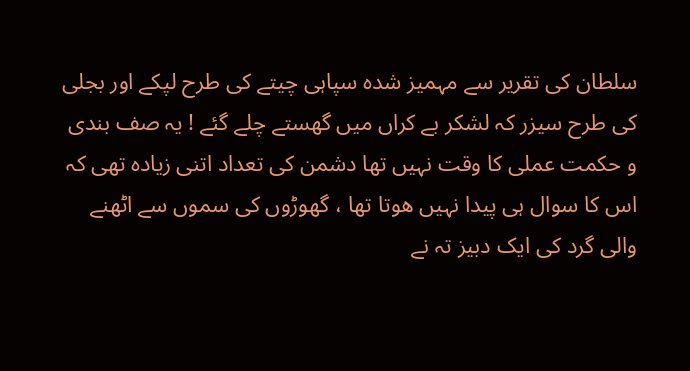سلطان کی تقریر سے مہمیز شدہ سپاہی چیتے کی طرح لپکے اور بجلی کی طرح سیزر کہ لشکر بے کراں میں گھستے چلے گئے ! یہ صف بندی و حکمت عملی کا وقت نہیں تھا دشمن کی تعداد اتنی زیادہ تھی کہ اس کا سوال ہی پیدا نہیں ھوتا تھا ، گھوڑوں کی سموں سے اٹھنے والی گرد کی ایک دبیز تہ نے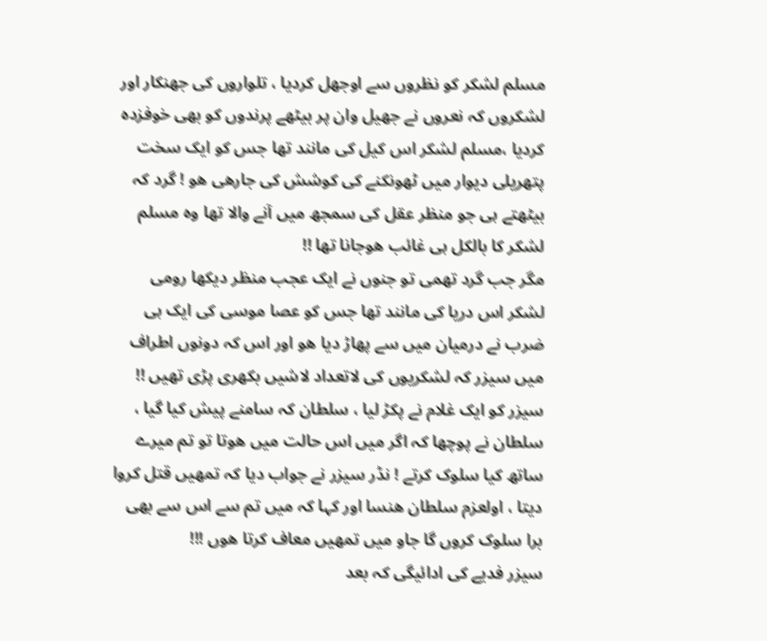مسلم لشکر کو نظروں سے اوجھل کردیا ، تلواروں کی جھنکار اور لشکروں کہ نعروں نے جھیل وان پر بیٹھے پرندوں کو بھی خوفزدہ کردیا ،مسلم لشکر اس کیل کی مانند تھا جس کو ایک سخت پتھریلی دیوار میں ٹھونکنے کی کوشش کی جارھی ھو ! گرد کہ بیٹھتے ہی جو منظر عقل کی سمجھ میں آنے والا تھا وہ مسلم لشکر کا بالکل ہی غائب ھوجانا تھا !!
مگر جب گرد تھمی تو جنوں نے ایک عجب منظر دیکھا رومی لشکر اس دریا کی مانند تھا جس کو عصا موسی کی ایک ہی ضرب نے درمیان میں سے پھاڑ دیا ھو اور اس کہ دونوں اطراف میں سیزر کہ لشکریوں کی لاتعداد لاشیں بکھری پڑی تھیں !!
سیزر کو ایک غلام نے پکڑ لیا ، سلطان کہ سامنے پیش کیا گیا ، سلطان نے پوچھا کہ اگر میں اس حالت میں ھوتا تو تم میرے ساتھ کیا سلوک کرتے ! نڈر سیزر نے جواب دیا کہ تمھیں قتل کروا دیتا ، اولعزم سلطان ھنسا اور کہا کہ میں تم سے اس سے بھی برا سلوک کروں گا جاو میں تمھیں معاف کرتا ھوں !!!
سیزر فدیے کی ادائیگی کہ بعد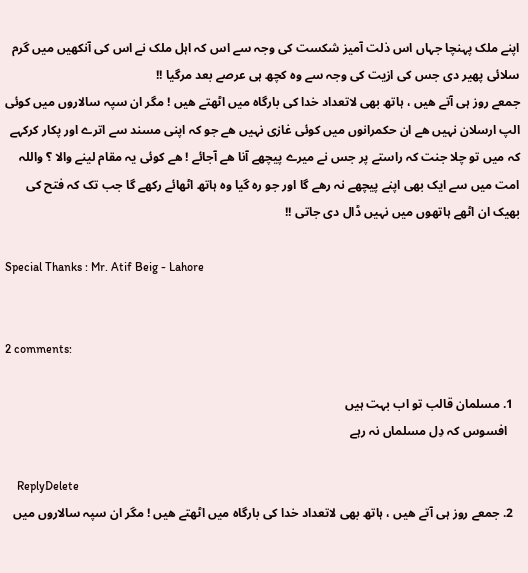اپنے ملک پہنچا جہاں اس ذلت آمیز شکست کی وجہ سے اس کہ اہل ملک نے اس کی آنکھیں میں گرم سلائی پھیر دی جس کی ازیت کی وجہ سے وہ کچھ ہی عرصے بعد مرگیا !!
جمعے روز ہی آتے ھیں ، ہاتھ بھی لاتعداد خدا کی بارگاہ میں اٹھتے ھیں ! مگر ان سپہ سالاروں میں کوئی الپ ارسلان نہیں ھے ان حکمرانوں میں کوئی غازی نہیں ھے جو کہ اپنی مسند سے اترے اور پکار کرکہے کہ میں تو چلا جنت کہ راستے پر جس نے میرے پیچھے آنا ھے آجائے ! ھے کوئی یہ مقام لینے والا ؟ واللہ امت میں سے ایک بھی اپنے پیچھے نہ رھے گا اور جو رہ گیا وہ ہاتھ اٹھائے رکھے گا جب تک کہ فتح کی بھیک ان اٹھے ہاتھوں میں نہیں ڈال دی جاتی !!

Special Thanks : Mr. Atif Beig - Lahore


2 comments:

  1. مسلمان قالب تو اب بہت ہیں
    افسوس کہ دِل مسلماں نہ رہے

    ReplyDelete
  2. جمعے روز ہی آتے ھیں ، ہاتھ بھی لاتعداد خدا کی بارگاہ میں اٹھتے ھیں ! مگر ان سپہ سالاروں میں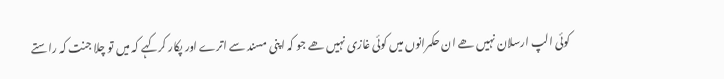کوئی الپ ارسلان نہیں ھے ان حکمرانوں میں کوئی غازی نہیں ھے جو کہ اپنی مسند سے اترے اور پکار کرکہے کہ میں تو چلا جنت کہ راستے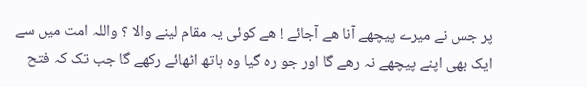پر جس نے میرے پیچھے آنا ھے آجائے ! ھے کوئی یہ مقام لینے والا ؟ واللہ امت میں سے ایک بھی اپنے پیچھے نہ رھے گا اور جو رہ گیا وہ ہاتھ اٹھائے رکھے گا جب تک کہ فتح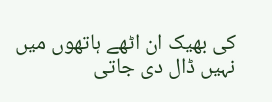کی بھیک ان اٹھے ہاتھوں میں نہیں ڈال دی جاتی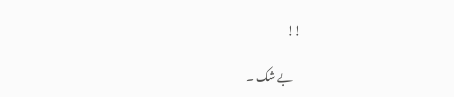!!

    بے شک ۔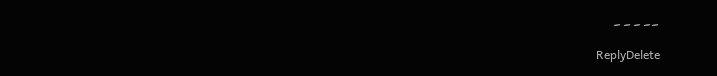۔۔ ۔ ۔ ۔

    ReplyDelete